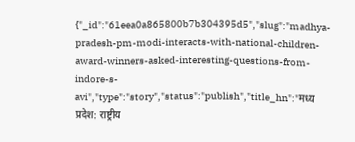{"_id":"61eea0a865800b7b304395d5","slug":"madhya-pradesh-pm-modi-interacts-with-national-children-award-winners-asked-interesting-questions-from-indore-s-avi","type":"story","status":"publish","title_hn":"मध्य प्रदेश: राष्ट्रीय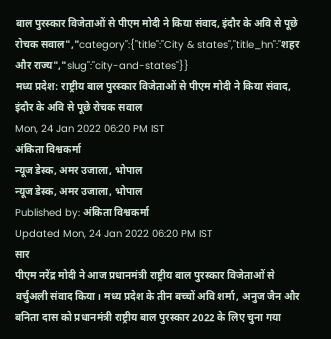बाल पुरस्कार विजेताओं से पीएम मोदी ने किया संवाद, इंदौर के अवि से पूछे रोचक सवाल","category":{"title":"City & states","title_hn":"शहर और राज्य","slug":"city-and-states"}}
मध्य प्रदेश: राष्ट्रीय बाल पुरस्कार विजेताओं से पीएम मोदी ने किया संवाद, इंदौर के अवि से पूछे रोचक सवाल
Mon, 24 Jan 2022 06:20 PM IST
अंकिता विश्वकर्मा
न्यूज डेस्क, अमर उजाला, भोपाल
न्यूज डेस्क, अमर उजाला, भोपाल
Published by: अंकिता विश्वकर्मा
Updated Mon, 24 Jan 2022 06:20 PM IST
सार
पीएम नरेंद्र मोदी ने आज प्रधानमंत्री राष्ट्रीय बाल पुरस्कार विजेताओं से वर्चुअली संवाद किया। मध्य प्रदेश के तीन बच्चों अवि शर्मा, अनुज जैन और बनिता दास को प्रधानमंत्री राष्ट्रीय बाल पुरस्कार 2022 के लिए चुना गया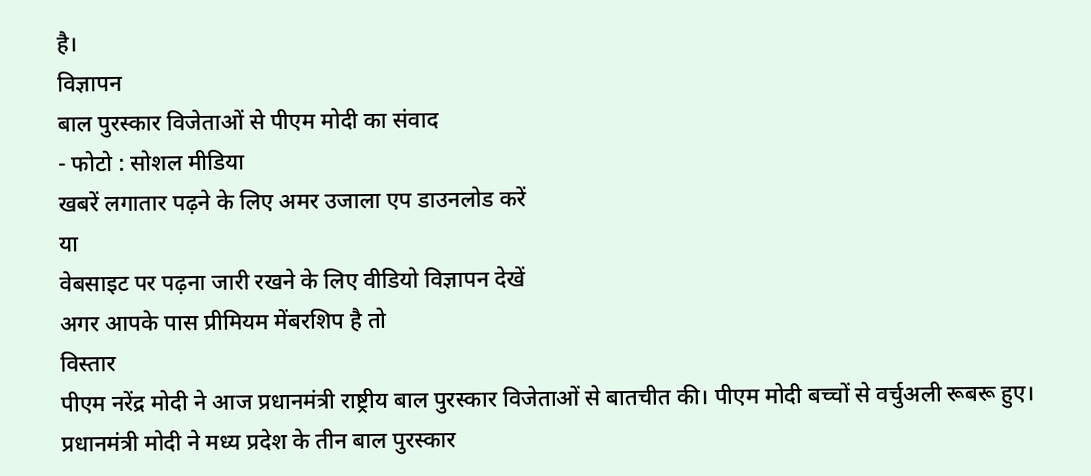है।
विज्ञापन
बाल पुरस्कार विजेताओं से पीएम मोदी का संवाद
- फोटो : सोशल मीडिया
खबरें लगातार पढ़ने के लिए अमर उजाला एप डाउनलोड करें
या
वेबसाइट पर पढ़ना जारी रखने के लिए वीडियो विज्ञापन देखें
अगर आपके पास प्रीमियम मेंबरशिप है तो
विस्तार
पीएम नरेंद्र मोदी ने आज प्रधानमंत्री राष्ट्रीय बाल पुरस्कार विजेताओं से बातचीत की। पीएम मोदी बच्चों से वर्चुअली रूबरू हुए। प्रधानमंत्री मोदी ने मध्य प्रदेश के तीन बाल पुरस्कार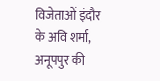विजेताओं इंदौर के अवि शर्मा, अनूपपुर की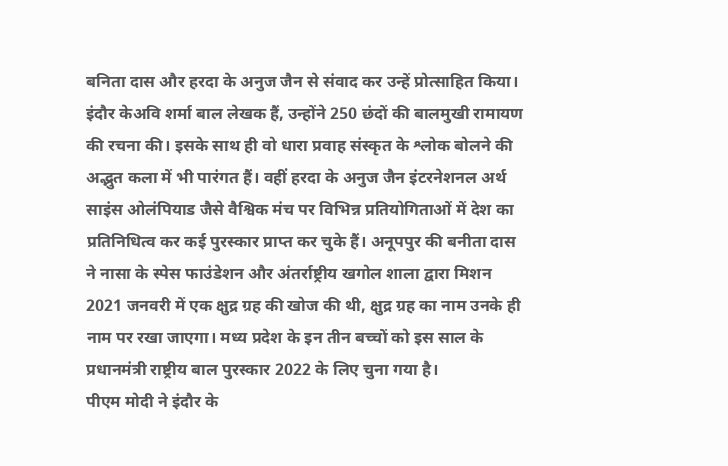बनिता दास और हरदा के अनुज जैन से संवाद कर उन्हें प्रोत्साहित किया। इंदौर केअवि शर्मा बाल लेखक हैं, उन्होंने 250 छंदों की बालमुखी रामायण की रचना की। इसके साथ ही वो धारा प्रवाह संस्कृत के श्लोक बोलने की अद्भुत कला में भी पारंगत हैं। वहीं हरदा के अनुज जैन इंटरनेशनल अर्थ साइंस ओलंपियाड जैसे वैश्विक मंच पर विभिन्न प्रतियोगिताओं में देश का प्रतिनिधित्व कर कई पुरस्कार प्राप्त कर चुके हैं। अनूपपुर की बनीता दास ने नासा के स्पेस फाउंडेशन और अंतर्राष्ट्रीय खगोल शाला द्वारा मिशन 2021 जनवरी में एक क्षुद्र ग्रह की खोज की थी, क्षुद्र ग्रह का नाम उनके ही नाम पर रखा जाएगा। मध्य प्रदेश के इन तीन बच्चों को इस साल के प्रधानमंत्री राष्ट्रीय बाल पुरस्कार 2022 के लिए चुना गया है।
पीएम मोदी ने इंदौर के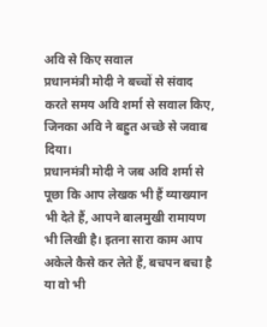अवि से किए सवाल
प्रधानमंत्री मोदी ने बच्चों से संवाद करते समय अवि शर्मा से सवाल किए, जिनका अवि ने बहुत अच्छे से जवाब दिया।
प्रधानमंत्री मोदी ने जब अवि शर्मा से पूछा कि आप लेखक भी हैं व्याख्यान भी देते हैं, आपने बालमुखी रामायण भी लिखी है। इतना सारा काम आप अकेले कैसे कर लेते हैं, बचपन बचा है या वो भी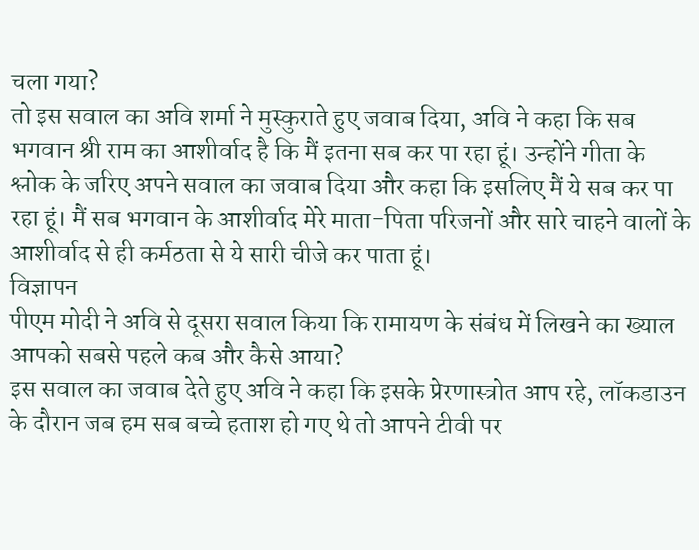चला गया?
तो इस सवाल का अवि शर्मा ने मुस्कुराते हुए जवाब दिया, अवि ने कहा कि सब भगवान श्री राम का आशीर्वाद है कि मैं इतना सब कर पा रहा हूं। उन्होंने गीता के श्लोक के जरिए अपने सवाल का जवाब दिया और कहा कि इसलिए मैं ये सब कर पा रहा हूं। मैं सब भगवान के आशीर्वाद मेरे माता-पिता परिजनों और सारे चाहने वालों के आशीर्वाद से ही कर्मठता से ये सारी चीजे कर पाता हूं।
विज्ञापन
पीएम मोदी ने अवि से दूसरा सवाल किया कि रामायण के संबंध में लिखने का ख्याल आपको सबसे पहले कब और कैसे आया?
इस सवाल का जवाब देते हुए अवि ने कहा कि इसके प्रेरणास्त्रोत आप रहे, लॉकडाउन के दौरान जब हम सब बच्चे हताश हो गए थे तो आपने टीवी पर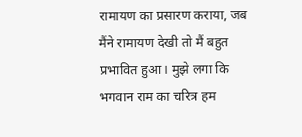रामायण का प्रसारण कराया, जब मैंने रामायण देखी तो मैं बहुत प्रभावित हुआ। मुझे लगा कि भगवान राम का चरित्र हम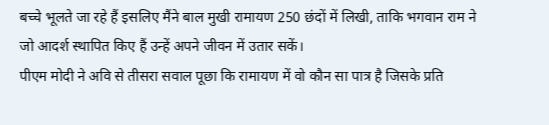बच्चे भूलते जा रहे हैं इसलिए मैंने बाल मुखी रामायण 250 छंदों में लिखी, ताकि भगवान राम ने जो आदर्श स्थापित किए हैं उन्हें अपने जीवन में उतार सकें।
पीएम मोदी ने अवि से तीसरा सवाल पूछा कि रामायण में वो कौन सा पात्र है जिसके प्रति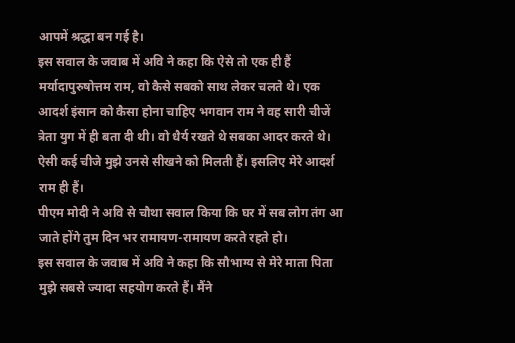आपमें श्रद्धा बन गई है।
इस सवाल के जवाब में अवि ने कहा कि ऐसे तो एक ही हैं मर्यादापुरुषोत्तम राम, वो कैसे सबको साथ लेकर चलते थे। एक आदर्श इंसान को कैसा होना चाहिए भगवान राम ने वह सारी चीजें त्रेता युग में ही बता दी थी। वो धैर्य रखते थे सबका आदर करते थे। ऐसी कई चीजे मुझे उनसे सीखने को मिलती हैं। इसलिए मेरे आदर्श राम ही हैं।
पीएम मोदी ने अवि से चौथा सवाल किया कि घर में सब लोग तंग आ जाते होंगे तुम दिन भर रामायण-रामायण करते रहते हो।
इस सवाल के जवाब में अवि ने कहा कि सौभाग्य से मेरे माता पिता मुझे सबसे ज्यादा सहयोग करते हैं। मैंने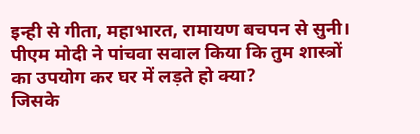इन्ही से गीता, महाभारत, रामायण बचपन से सुनी।
पीएम मोदी ने पांचवा सवाल किया कि तुम शास्त्रों का उपयोग कर घर में लड़ते हो क्या?
जिसके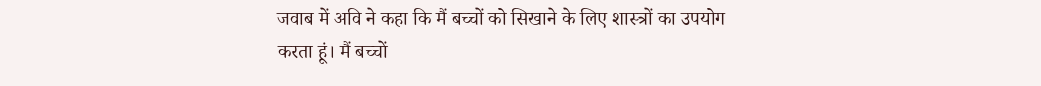जवाब में अवि ने कहा कि मैं बच्चों को सिखाने के लिए शास्त्रों का उपयोग करता हूं। मैं बच्चों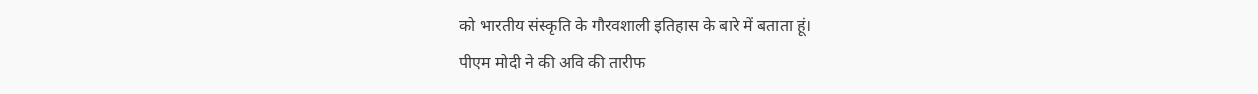को भारतीय संस्कृति के गौरवशाली इतिहास के बारे में बताता हूं।
पीएम मोदी ने की अवि की तारीफ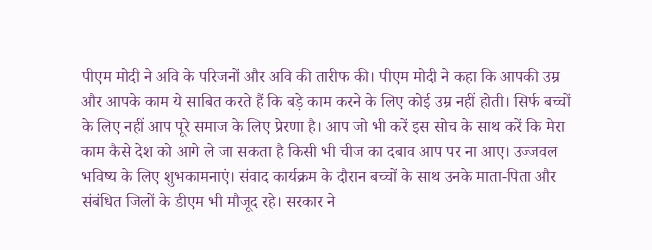पीएम मोदी ने अवि के परिजनों और अवि की तारीफ की। पीएम मोदी ने कहा कि आपकी उम्र और आपके काम ये साबित करते हैं कि बड़े काम करने के लिए कोई उम्र नहीं होती। सिर्फ बच्चों के लिए नहीं आप पूरे समाज के लिए प्रेरणा है। आप जो भी करें इस सोच के साथ करें कि मेरा काम कैसे देश को आगे ले जा सकता है किसी भी चीज का दबाव आप पर ना आए। उज्जवल भविष्य के लिए शुभकामनाएं। संवाद कार्यक्रम के दौरान बच्चों के साथ उनके माता-पिता और संबंधित जिलों के डीएम भी मौजूद रहे। सरकार ने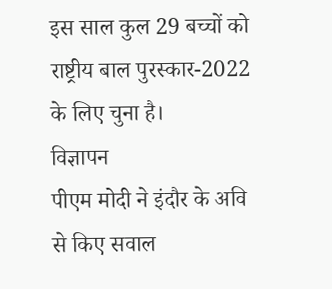इस साल कुल 29 बच्चों को राष्ट्रीय बाल पुरस्कार-2022 के लिए चुना है।
विज्ञापन
पीएम मोदी ने इंदौर के अवि से किए सवाल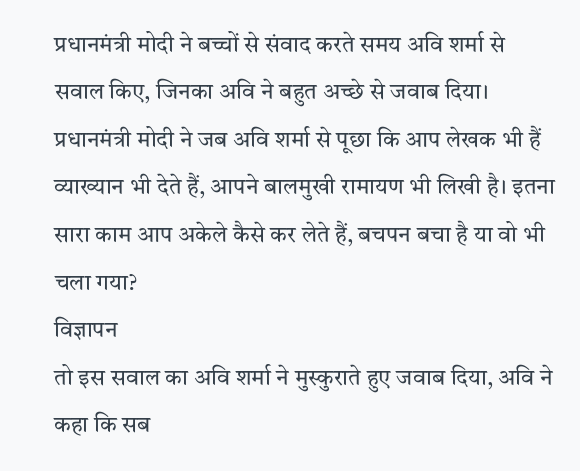प्रधानमंत्री मोदी ने बच्चों से संवाद करते समय अवि शर्मा से सवाल किए, जिनका अवि ने बहुत अच्छे से जवाब दिया।
प्रधानमंत्री मोदी ने जब अवि शर्मा से पूछा कि आप लेखक भी हैं व्याख्यान भी देते हैं, आपने बालमुखी रामायण भी लिखी है। इतना सारा काम आप अकेले कैसे कर लेते हैं, बचपन बचा है या वो भी चला गया?
विज्ञापन
तो इस सवाल का अवि शर्मा ने मुस्कुराते हुए जवाब दिया, अवि ने कहा कि सब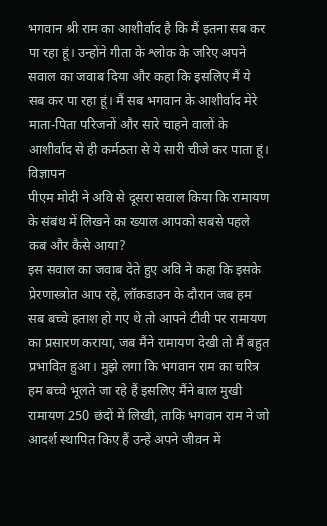भगवान श्री राम का आशीर्वाद है कि मैं इतना सब कर पा रहा हूं। उन्होंने गीता के श्लोक के जरिए अपने सवाल का जवाब दिया और कहा कि इसलिए मैं ये सब कर पा रहा हूं। मैं सब भगवान के आशीर्वाद मेरे माता-पिता परिजनों और सारे चाहने वालों के आशीर्वाद से ही कर्मठता से ये सारी चीजे कर पाता हूं।
विज्ञापन
पीएम मोदी ने अवि से दूसरा सवाल किया कि रामायण के संबंध में लिखने का ख्याल आपको सबसे पहले कब और कैसे आया?
इस सवाल का जवाब देते हुए अवि ने कहा कि इसके प्रेरणास्त्रोत आप रहे, लॉकडाउन के दौरान जब हम सब बच्चे हताश हो गए थे तो आपने टीवी पर रामायण का प्रसारण कराया, जब मैंने रामायण देखी तो मैं बहुत प्रभावित हुआ। मुझे लगा कि भगवान राम का चरित्र हम बच्चे भूलते जा रहे हैं इसलिए मैंने बाल मुखी रामायण 250 छंदों में लिखी, ताकि भगवान राम ने जो आदर्श स्थापित किए हैं उन्हें अपने जीवन में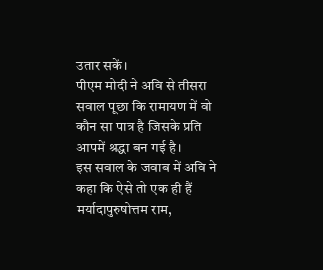उतार सकें।
पीएम मोदी ने अवि से तीसरा सवाल पूछा कि रामायण में वो कौन सा पात्र है जिसके प्रति आपमें श्रद्धा बन गई है।
इस सवाल के जवाब में अवि ने कहा कि ऐसे तो एक ही हैं मर्यादापुरुषोत्तम राम,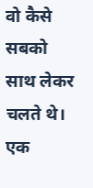वो कैसे सबको साथ लेकर चलते थे। एक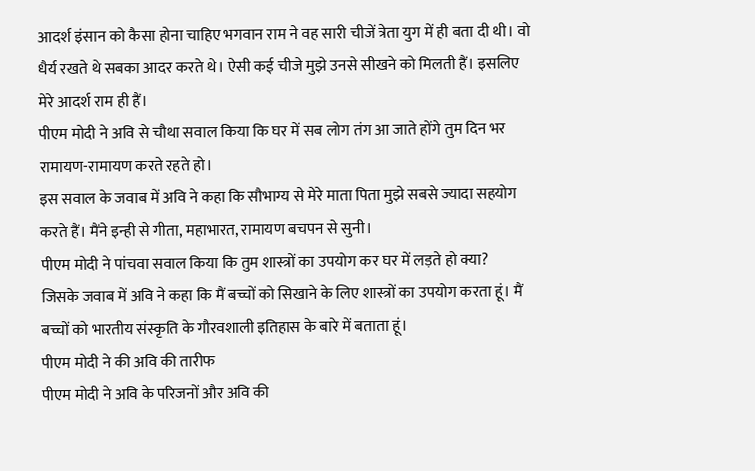आदर्श इंसान को कैसा होना चाहिए भगवान राम ने वह सारी चीजें त्रेता युग में ही बता दी थी। वो धैर्य रखते थे सबका आदर करते थे। ऐसी कई चीजे मुझे उनसे सीखने को मिलती हैं। इसलिए मेरे आदर्श राम ही हैं।
पीएम मोदी ने अवि से चौथा सवाल किया कि घर में सब लोग तंग आ जाते होंगे तुम दिन भर रामायण-रामायण करते रहते हो।
इस सवाल के जवाब में अवि ने कहा कि सौभाग्य से मेरे माता पिता मुझे सबसे ज्यादा सहयोग करते हैं। मैंने इन्ही से गीता, महाभारत, रामायण बचपन से सुनी।
पीएम मोदी ने पांचवा सवाल किया कि तुम शास्त्रों का उपयोग कर घर में लड़ते हो क्या?
जिसके जवाब में अवि ने कहा कि मैं बच्चों को सिखाने के लिए शास्त्रों का उपयोग करता हूं। मैं बच्चों को भारतीय संस्कृति के गौरवशाली इतिहास के बारे में बताता हूं।
पीएम मोदी ने की अवि की तारीफ
पीएम मोदी ने अवि के परिजनों और अवि की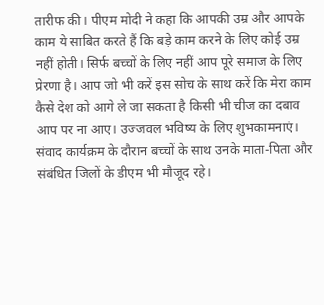तारीफ की। पीएम मोदी ने कहा कि आपकी उम्र और आपके काम ये साबित करते हैं कि बड़े काम करने के लिए कोई उम्र नहीं होती। सिर्फ बच्चों के लिए नहीं आप पूरे समाज के लिए प्रेरणा है। आप जो भी करें इस सोच के साथ करें कि मेरा काम कैसे देश को आगे ले जा सकता है किसी भी चीज का दबाव आप पर ना आए। उज्जवल भविष्य के लिए शुभकामनाएं। संवाद कार्यक्रम के दौरान बच्चों के साथ उनके माता-पिता और संबंधित जिलों के डीएम भी मौजूद रहे।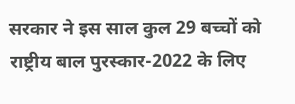सरकार ने इस साल कुल 29 बच्चों को राष्ट्रीय बाल पुरस्कार-2022 के लिए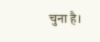चुना है।